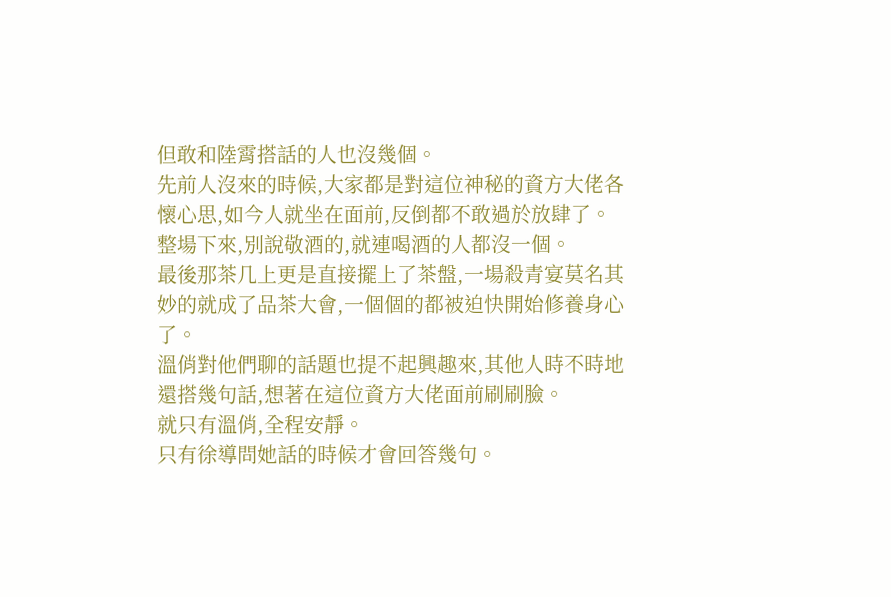但敢和陸霄搭話的人也沒幾個。
先前人沒來的時候,大家都是對這位神秘的資方大佬各懷心思,如今人就坐在面前,反倒都不敢過於放肆了。
整場下來,別說敬酒的,就連喝酒的人都沒一個。
最後那茶几上更是直接擺上了茶盤,一場殺青宴莫名其妙的就成了品茶大會,一個個的都被迫快開始修養身心了。
溫俏對他們聊的話題也提不起興趣來,其他人時不時地還搭幾句話,想著在這位資方大佬面前刷刷臉。
就只有溫俏,全程安靜。
只有徐導問她話的時候才會回答幾句。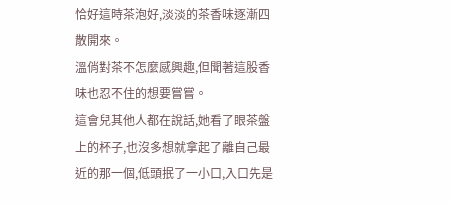恰好這時茶泡好,淡淡的茶香味逐漸四散開來。
溫俏對茶不怎麼感興趣,但聞著這股香味也忍不住的想要嘗嘗。
這會兒其他人都在說話,她看了眼茶盤上的杯子,也沒多想就拿起了離自己最近的那一個,低頭抿了一小口,入口先是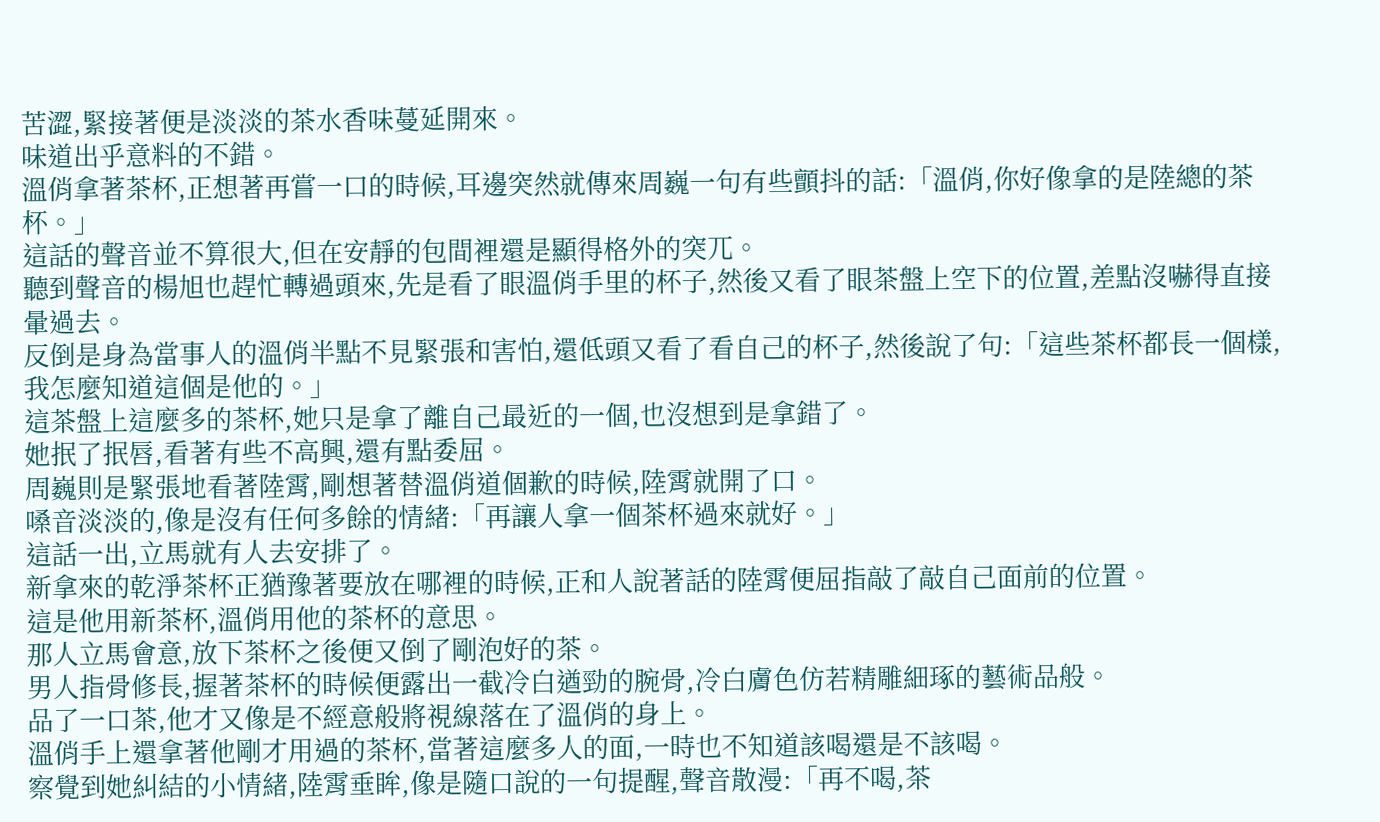苦澀,緊接著便是淡淡的茶水香味蔓延開來。
味道出乎意料的不錯。
溫俏拿著茶杯,正想著再嘗一口的時候,耳邊突然就傳來周巍一句有些顫抖的話:「溫俏,你好像拿的是陸總的茶杯。」
這話的聲音並不算很大,但在安靜的包間裡還是顯得格外的突兀。
聽到聲音的楊旭也趕忙轉過頭來,先是看了眼溫俏手里的杯子,然後又看了眼茶盤上空下的位置,差點沒嚇得直接暈過去。
反倒是身為當事人的溫俏半點不見緊張和害怕,還低頭又看了看自己的杯子,然後說了句:「這些茶杯都長一個樣,我怎麼知道這個是他的。」
這茶盤上這麼多的茶杯,她只是拿了離自己最近的一個,也沒想到是拿錯了。
她抿了抿唇,看著有些不高興,還有點委屈。
周巍則是緊張地看著陸霄,剛想著替溫俏道個歉的時候,陸霄就開了口。
嗓音淡淡的,像是沒有任何多餘的情緒:「再讓人拿一個茶杯過來就好。」
這話一出,立馬就有人去安排了。
新拿來的乾淨茶杯正猶豫著要放在哪裡的時候,正和人說著話的陸霄便屈指敲了敲自己面前的位置。
這是他用新茶杯,溫俏用他的茶杯的意思。
那人立馬會意,放下茶杯之後便又倒了剛泡好的茶。
男人指骨修長,握著茶杯的時候便露出一截冷白遒勁的腕骨,冷白膚色仿若精雕細琢的藝術品般。
品了一口茶,他才又像是不經意般將視線落在了溫俏的身上。
溫俏手上還拿著他剛才用過的茶杯,當著這麼多人的面,一時也不知道該喝還是不該喝。
察覺到她糾結的小情緒,陸霄垂眸,像是隨口說的一句提醒,聲音散漫:「再不喝,茶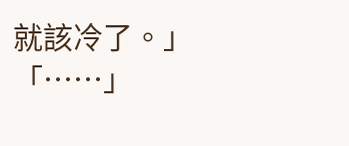就該冷了。」
「……」